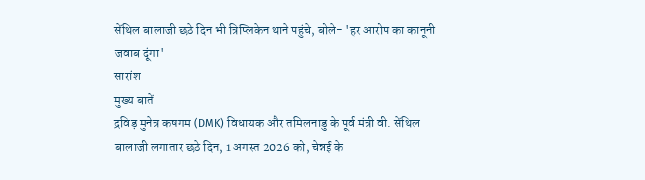सेंथिल बालाजी छठे दिन भी त्रिप्लिकेन थाने पहुंचे, बोले- 'हर आरोप का कानूनी जवाब दूंगा'
सारांश
मुख्य बातें
द्रविड़ मुनेत्र कषगम (DMK) विधायक और तमिलनाडु के पूर्व मंत्री वी. सेंथिल बालाजी लगातार छठे दिन, 1 अगस्त 2026 को, चेन्नई के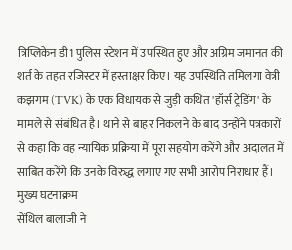त्रिप्लिकेन डी1 पुलिस स्टेशन में उपस्थित हुए और अग्रिम जमानत की शर्त के तहत रजिस्टर में हस्ताक्षर किए। यह उपस्थिति तमिलगा वेत्री कझगम (TVK) के एक विधायक से जुड़ी कथित 'हॉर्स ट्रेडिंग' के मामले से संबंधित है। थाने से बाहर निकलने के बाद उन्होंने पत्रकारों से कहा कि वह न्यायिक प्रक्रिया में पूरा सहयोग करेंगे और अदालत में साबित करेंगे कि उनके विरुद्ध लगाए गए सभी आरोप निराधार हैं।
मुख्य घटनाक्रम
सेंथिल बालाजी ने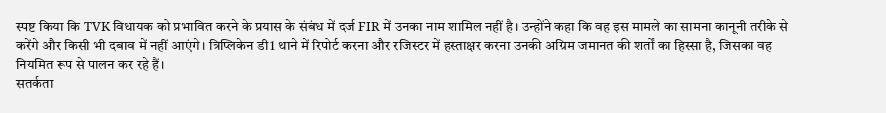स्पष्ट किया कि TVK विधायक को प्रभावित करने के प्रयास के संबंध में दर्ज FIR में उनका नाम शामिल नहीं है। उन्होंने कहा कि वह इस मामले का सामना कानूनी तरीके से करेंगे और किसी भी दबाव में नहीं आएंगे। त्रिप्लिकेन डी1 थाने में रिपोर्ट करना और रजिस्टर में हस्ताक्षर करना उनकी अग्रिम जमानत की शर्तों का हिस्सा है, जिसका वह नियमित रूप से पालन कर रहे हैं।
सतर्कता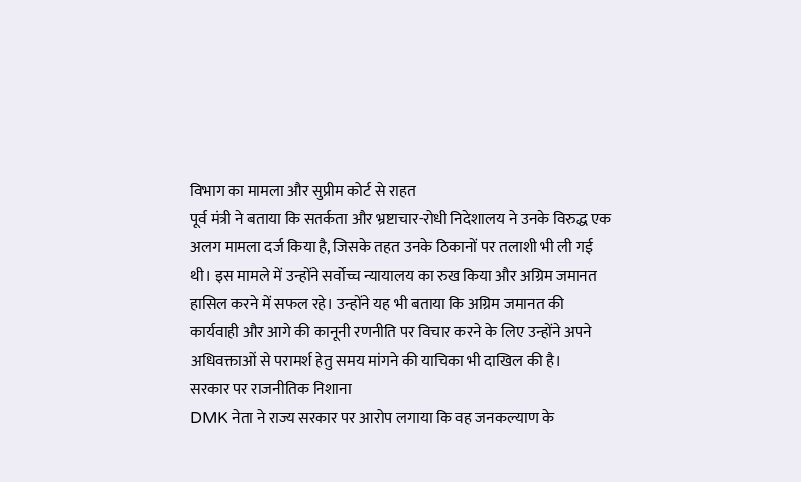विभाग का मामला और सुप्रीम कोर्ट से राहत
पूर्व मंत्री ने बताया कि सतर्कता और भ्रष्टाचार-रोधी निदेशालय ने उनके विरुद्ध एक अलग मामला दर्ज किया है, जिसके तहत उनके ठिकानों पर तलाशी भी ली गई थी। इस मामले में उन्होंने सर्वोच्च न्यायालय का रुख किया और अग्रिम जमानत हासिल करने में सफल रहे। उन्होंने यह भी बताया कि अग्रिम जमानत की कार्यवाही और आगे की कानूनी रणनीति पर विचार करने के लिए उन्होंने अपने अधिवक्ताओं से परामर्श हेतु समय मांगने की याचिका भी दाखिल की है।
सरकार पर राजनीतिक निशाना
DMK नेता ने राज्य सरकार पर आरोप लगाया कि वह जनकल्याण के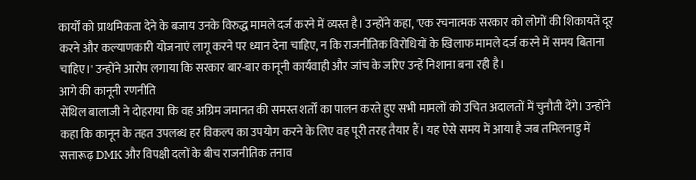कार्यों को प्राथमिकता देने के बजाय उनके विरुद्ध मामले दर्ज करने में व्यस्त है। उन्होंने कहा, 'एक रचनात्मक सरकार को लोगों की शिकायतें दूर करने और कल्याणकारी योजनाएं लागू करने पर ध्यान देना चाहिए, न कि राजनीतिक विरोधियों के खिलाफ मामले दर्ज करने में समय बिताना चाहिए।' उन्होंने आरोप लगाया कि सरकार बार-बार कानूनी कार्यवाही और जांच के जरिए उन्हें निशाना बना रही है।
आगे की कानूनी रणनीति
सेंथिल बालाजी ने दोहराया कि वह अग्रिम जमानत की समस्त शर्तों का पालन करते हुए सभी मामलों को उचित अदालतों में चुनौती देंगे। उन्होंने कहा कि कानून के तहत उपलब्ध हर विकल्प का उपयोग करने के लिए वह पूरी तरह तैयार हैं। यह ऐसे समय में आया है जब तमिलनाडु में सत्तारूढ़ DMK और विपक्षी दलों के बीच राजनीतिक तनाव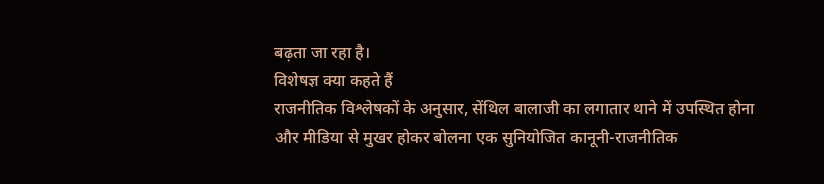बढ़ता जा रहा है।
विशेषज्ञ क्या कहते हैं
राजनीतिक विश्लेषकों के अनुसार, सेंथिल बालाजी का लगातार थाने में उपस्थित होना और मीडिया से मुखर होकर बोलना एक सुनियोजित कानूनी-राजनीतिक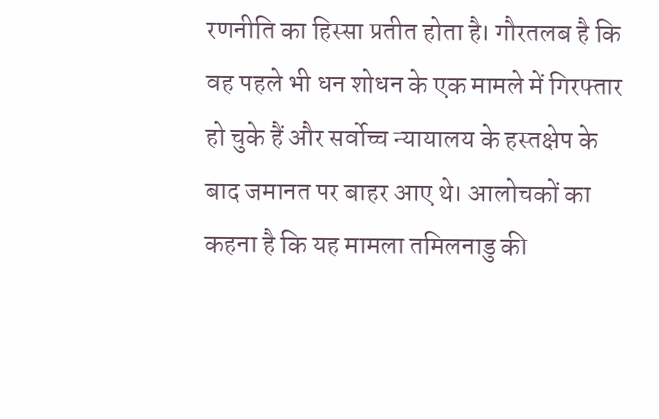रणनीति का हिस्सा प्रतीत होता है। गौरतलब है कि वह पहले भी धन शोधन के एक मामले में गिरफ्तार हो चुके हैं और सर्वोच्च न्यायालय के हस्तक्षेप के बाद जमानत पर बाहर आए थे। आलोचकों का कहना है कि यह मामला तमिलनाडु की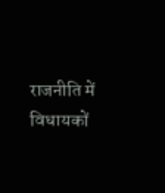राजनीति में विधायकों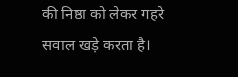की निष्ठा को लेकर गहरे सवाल खड़े करता है।